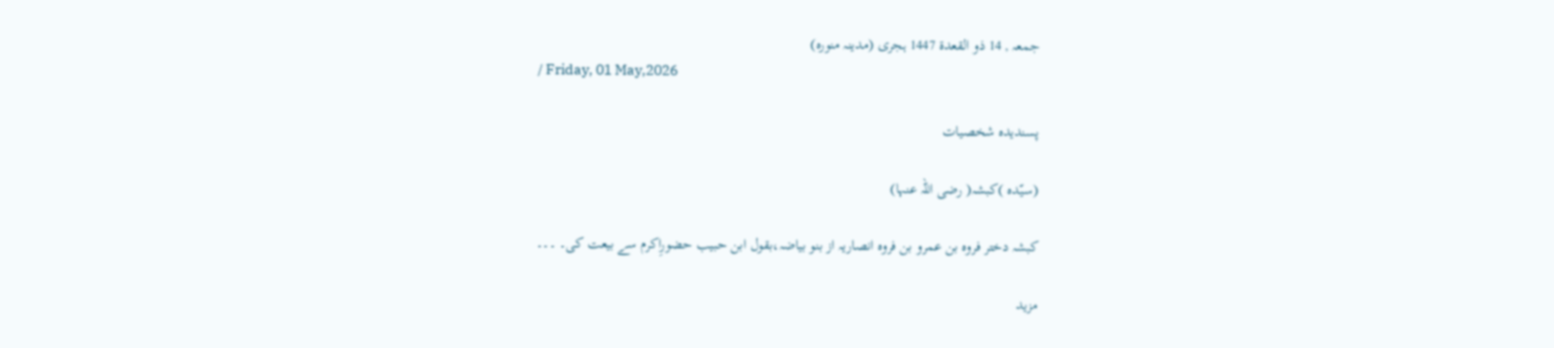جمعہ , 14 ذو القعدة 1447 ہجری (مدینہ منورہ)
/ Friday, 01 May,2026

پسنديدہ شخصيات

(سیّدہ )کبشہ( رضی اللہ عنہا)

کبشہ دختر فروہ بن عمرو بن فروہ انصاریہ از بنو بیاضہ،بقول ابن حبیب حضورِاکرم سے بیعت کی۔ ۔۔۔

مزید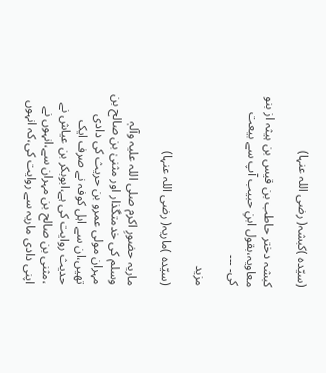(سیّدہ )کبشہ( رضی اللہ عنہا)

کبشہ دختر حاطب بن قیس بن ہیثہ از بنو معاویہ،بقول ابنِ حبیب آپ سے بیعت کی۔ ۔۔۔

مزید

(سیّدہ )ماریہ( رضی اللہ عنہا)

ماریہ حضورِ اکرم صلی اللہ علیہ وآلہٖ وسلم کی خدمتگذار اور مثنیٰ بن صالح بن مہران مولی عمرو بن حریث کی دادی تھیں،ان سے اہل کوفہ نے صرف ایک حدیث روایت کی ہے،ابوبکر بن عیاش نے ،مثنی بن صالح بن مہران سے،انہوں نے اپنی دادی ماریہ سے روایت کی،کہ انہوں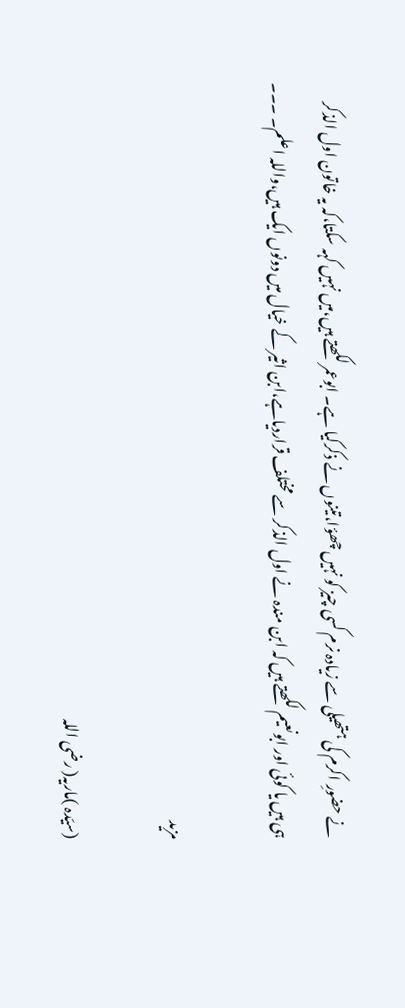نے حضورِ اکرم کی ہتھیلی سے زیادہ نرم کسی چیز کو نہیں چھؤا،تینوں نے ذکرکیا ہے۔ ابوعمر لکھتے ہیں،میں نہیں کہہ سکتا،کہ یہ خاتون اول الذکر ہی ہیں یا کوئی اور ابونعیم لکھتے ہیں کہ ابن مندہ نے اول الذکر سے مختلف قراردیاہے،ابن اثیر کے خیال میں دونوں ایک ہیں،واللہ اعلم۔ ۔۔۔

مزید

(سیّدہ )ماریہ( رضی اللہ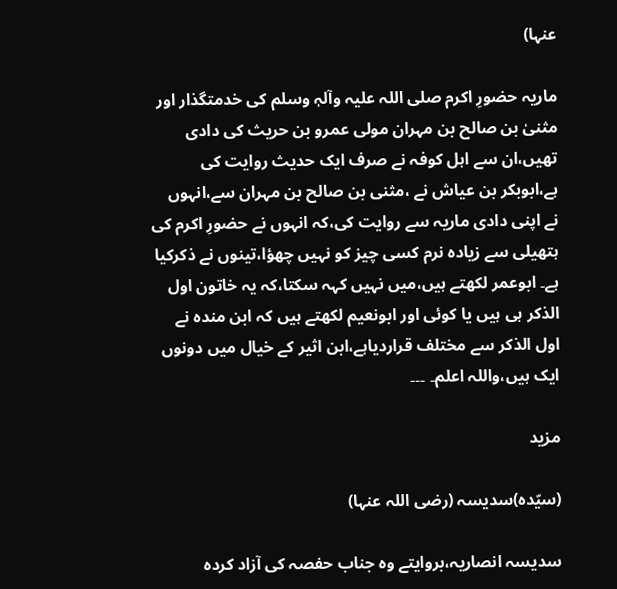عنہا)

ماریہ حضورِ اکرم صلی اللہ علیہ وآلہٖ وسلم کی خدمتگذار اور مثنیٰ بن صالح بن مہران مولی عمرو بن حریث کی دادی تھیں،ان سے اہل کوفہ نے صرف ایک حدیث روایت کی ہے،ابوبکر بن عیاش نے ،مثنی بن صالح بن مہران سے،انہوں نے اپنی دادی ماریہ سے روایت کی،کہ انہوں نے حضورِ اکرم کی ہتھیلی سے زیادہ نرم کسی چیز کو نہیں چھؤا،تینوں نے ذکرکیا ہے۔ ابوعمر لکھتے ہیں،میں نہیں کہہ سکتا،کہ یہ خاتون اول الذکر ہی ہیں یا کوئی اور ابونعیم لکھتے ہیں کہ ابن مندہ نے اول الذکر سے مختلف قراردیاہے،ابن اثیر کے خیال میں دونوں ایک ہیں،واللہ اعلم۔ ۔۔۔

مزید

(سیّدہ)سدیسہ (رضی اللہ عنہا)

سدیسہ انصاریہ،بروایتے وہ جناب حفصہ کی آزاد کردہ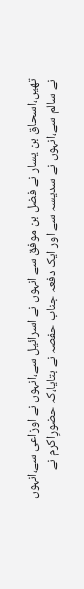تھیں،اسحاق بن یسار نے فضل بن موفق سے انہوں نے اسرائیل سے،انہوں نے اوزاعی سے،انہوں نے سالم سے،انہوں نے سدیسہ سے اور ایک دفعہ جناب حفصہ نے بتایا،کہ حضورِاکرم نے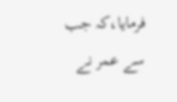فرمایا،کہ جب سے عمر نے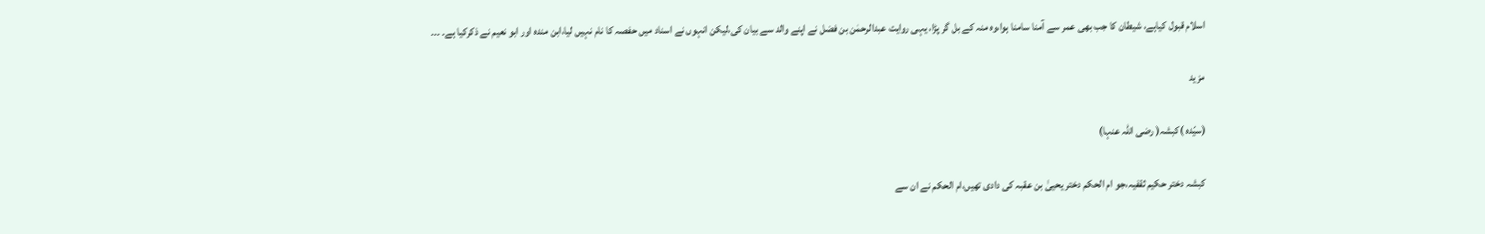اسلام قبول کیاہے، شیطان کا جب بھی عمر سے آمنا سامنا ہوا،وہ منہ کے بل گر پڑا، یہی روایت عبدالرحمٰن بن فضل نے اپنے والد سے بیان کی،لیکن انہوں نے اسناد میں حفصہ کا نام نہیں لیا،ابن مندہ اور ابو نعیم نے ذکرکیا ہے۔ ۔۔۔

مزید

(سیّدہ )کبشہ( رضی اللہ عنہا)

کبشہ دختر حکیم ثقفیہ،جو ام الحکم دختر یحییٰ بن عقبہ کی دادی تھیں،ام الحکم نے ان سے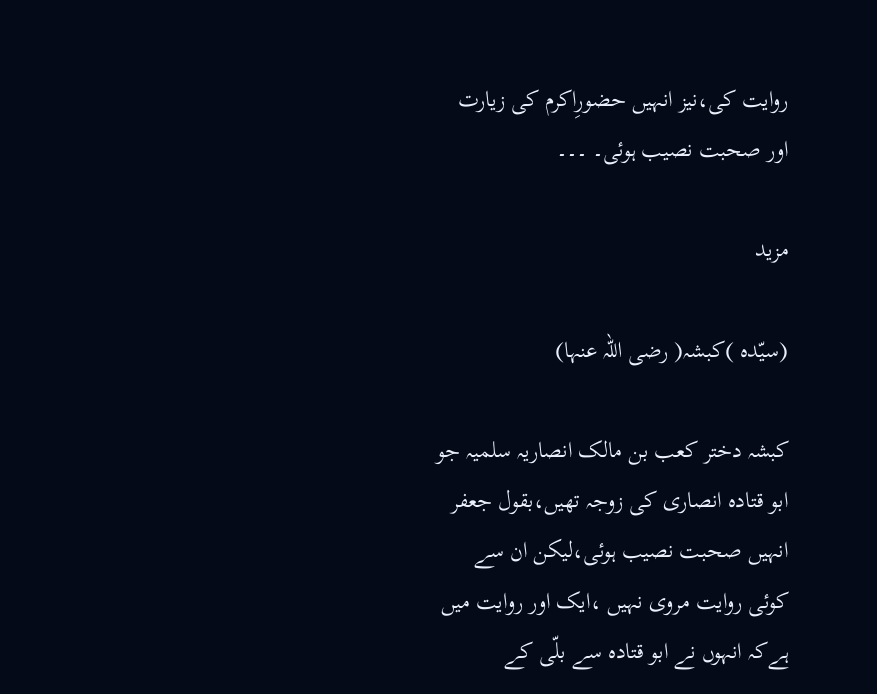روایت کی،نیز انہیں حضورِاکرم کی زیارت اور صحبت نصیب ہوئی۔ ۔۔۔

مزید

(سیّدہ )کبشہ( رضی اللہ عنہا)

کبشہ دختر کعب بن مالک انصاریہ سلمیہ جو ابو قتادہ انصاری کی زوجہ تھیں،بقول جعفر انہیں صحبت نصیب ہوئی،لیکن ان سے کوئی روایت مروی نہیں ،ایک اور روایت میں ہےکہ انہوں نے ابو قتادہ سے بلّی کے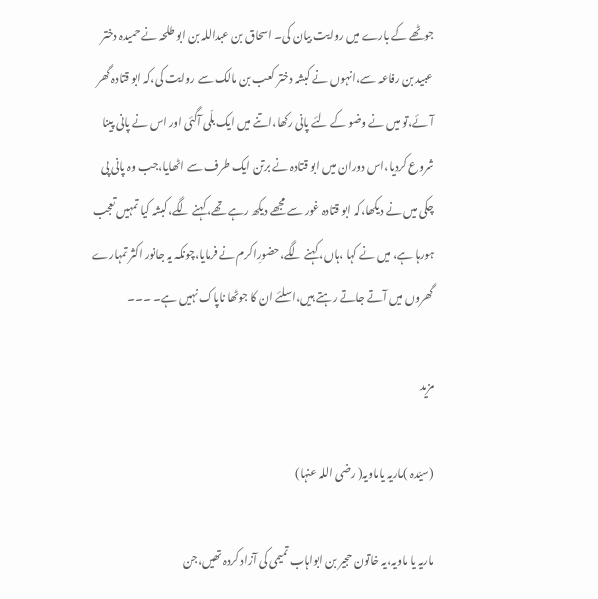جوٹھے کے بارے میں روایت بیان کی۔ اسحاق بن عبداللہ بن ابو طلحہ نے حمیدہ دختر عبید بن رفاعہ سے،انہوں نے کبشہ دختر کعب بن مالک سے روایت کی،کہ ابو قتادہ گھر آئے،تو میں نے وضو کے لئے پانی رکھا،اتنے میں ایک بلّی آگئی اور اس نے پانی پینا شروع کردیا،اس دوران میں ابو قتادہ نے برتن ایک طرف سے اٹھایا،جب وہ پانی پی چکی میں نے دیکھا،کہ ابو قتادہ غور سے مجھے دیکھ رہے تھے،کہنے لگے،کبشہ کیا تمہیں تعجب ہورہا ہے، میں نے کہا ،ہاں، کہنے لگے،حضورِاکرم نے فرمایا،چونکہ یہ جانور اکثر تمہارے گھروں میں آتے جاتے رہتے ہیں،اسلئے ان کا جوٹھا ناپاک نہیں ہے۔ ۔۔۔

مزید

(سیّدہ )ماریہ یاماویہ( رضی اللہ عنہا)

ماریہ یا ماویہ،یہ خاتون حجیر بن ابواہاب تمیمی کی آزاد کردہ تھیں،جن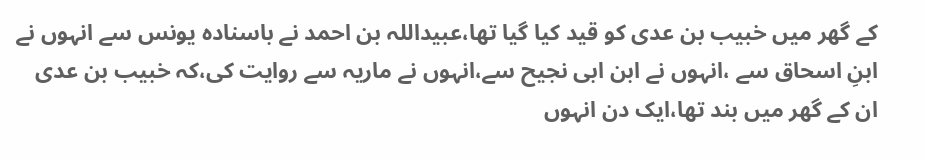کے گھر میں خبیب بن عدی کو قید کیا گیا تھا،عبیداللہ بن احمد نے باسنادہ یونس سے انہوں نے ابنِ اسحاق سے ،انہوں نے ابن ابی نجیح سے،انہوں نے ماریہ سے روایت کی،کہ خبیب بن عدی ان کے گھر میں بند تھا،ایک دن انہوں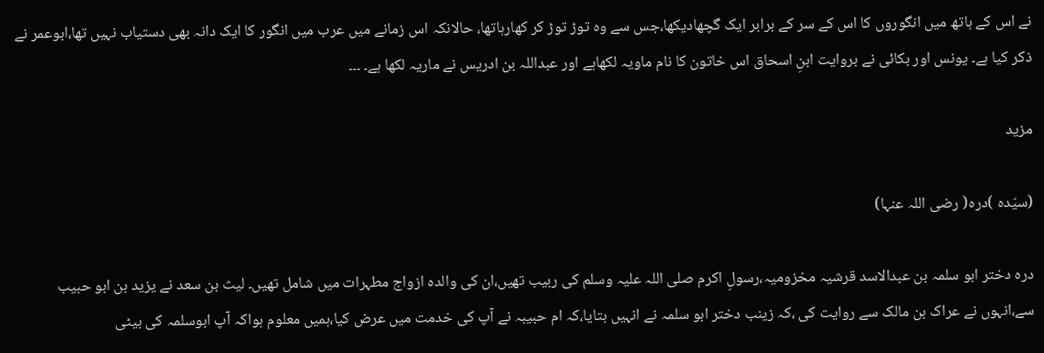نے اس کے ہاتھ میں انگوروں کا اس کے سر کے برابر ایک گچھادیکھا،جس سے وہ توڑ توڑ کر کھارہاتھا، حالانکہ اس زمانے میں عرب میں انگور کا ایک دانہ بھی دستیاب نہیں تھا،ابوعمر نے ذکر کیا ہے۔ یونس اور بکائی نے بروایت ابنِ اسحاق اس خاتون کا نام ماویہ لکھاہے اور عبداللہ بن ادریس نے ماریہ لکھا ہے۔ ۔۔۔

مزید

(سیّدہ )درہ( رضی اللہ عنہا)

درہ دختر ابو سلمہ بن عبدالاسد قرشیہ مخزومیہ،رسولِ اکرم صلی اللہ علیہ وسلم کی ربیب تھیں،ان کی والدہ ازواج مطہرات میں شامل تھیں۔ لیث بن سعد نے یزید بن ابو حبیب سے،انہوں نے عراک بن مالک سے روایت کی ،کہ زینب دختر ابو سلمہ نے انہیں بتایا،کہ ام حبیبہ نے آپ کی خدمت میں عرض کیا،ہمیں معلوم ہواکہ آپ ابوسلمہ کی بیٹی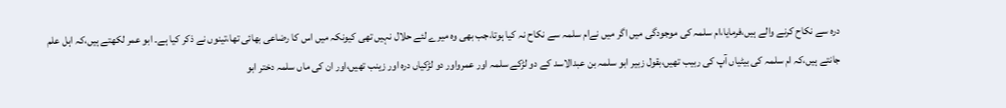درہ سے نکاح کرنے والے ہیں،فرمایا،ام سلمہ کی موجودگی میں اگر میں نےام سلمہ سے نکاح نہ کیا ہوتا،جب بھی وہ میرے لئے حلال نہیں تھی کیونکہ میں اس کا رضاعی بھائی تھا،تینوں نے ذکر کیا ہے۔ ابو عمر لکھتے ہیں،کہ اہل علم جانتے ہیں،کہ ام سلمہ کی بیٹیاں آپ کی ربیب تھیں،بقول زبیر ابو سلمہ بن عبدالاسد کے دو لڑکے سلمہ اور عمرواور دو لڑکیاں درہ اور زینب تھیں،اور ان کی ماں سلمہ دختر ابو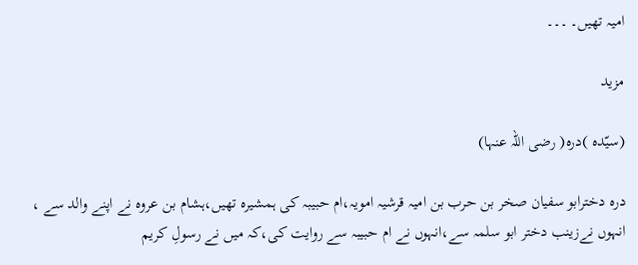امیہ تھیں۔ ۔۔۔

مزید

(سیّدہ )درہ( رضی اللہ عنہا)

درہ دخترابو سفیان صخر بن حرب بن امیہ قرشیہ امویہ،ام حبیبہ کی ہمشیرہ تھیں،ہشام بن عروہ نے اپنے والد سے ، انہوں نےزینب دختر ابو سلمہ سے،انہوں نے ام حبیبہ سے روایت کی،کہ میں نے رسولِ کریم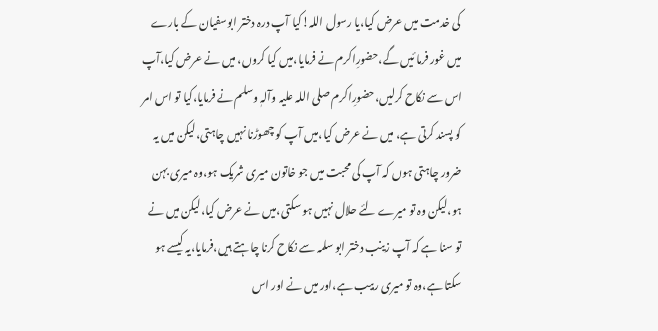کی خدمت میں عرض کیا،یا رسول اللہ!کیا آپ درہ دختر ابوسفیان کے بارے میں غور فرما ئیں گے،حضورِاکرم نے فرمایا،میں کیا کروں، میں نے عرض کیا،آپ اس سے نکاح کرلیں،حضورِاکرم صلی اللہ علیہ وآلہٖ وسلم نے فرمایا،کیا تو اس امر کو پسند کرتی ہے، میں نے عرض کیا،میں آپ کو چھوڑنا نہیں چاہتی،لیکن میں یہ ضرور چاہتی ہوں کہ آپ کی محبت میں جو خاتون میری شریک ہو،وہ میری بہن ہو،لیکن وہ تو میرے لئے حلال نہیں ہو سکتی،میں نے عرض کیا،لیکن میں نے تو سنا ہے کہ آپ زینب دختر ابو سلمہ سے نکاح کرنا چاہتے ہیں،فرمایا،یہ کیسے ہو سکتا ہے،وہ تو میری ربیب ہے،اور میں نے اور اس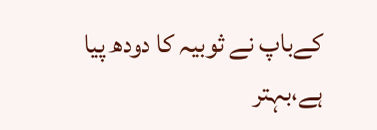کےباپ نے ثوبیہ کا دودھ پیا ہے،بہتر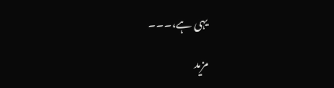یہی ہے،۔۔۔

مزید